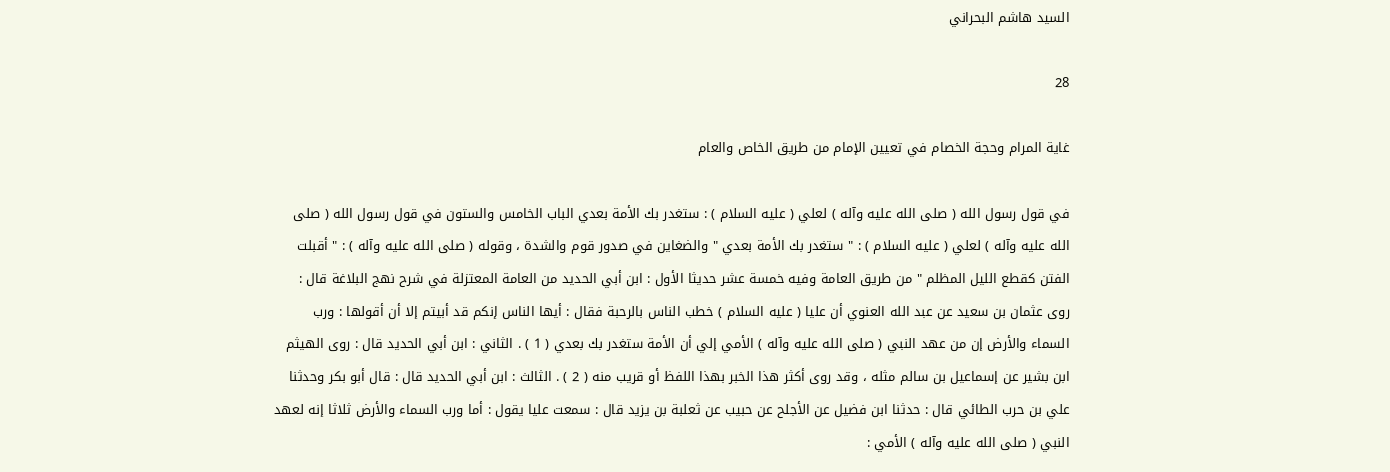السيد هاشم البحراني

28

غاية المرام وحجة الخصام في تعيين الإمام من طريق الخاص والعام

في قول رسول الله ( صلى الله عليه وآله ) لعلي ( عليه السلام ) : ستغدر بك الأمة بعدي الباب الخامس والستون في قول رسول الله ( صلى الله عليه وآله ) لعلي ( عليه السلام ) : " ستغدر بك الأمة بعدي " والضغاين في صدور قوم والشدة ، وقوله ( صلى الله عليه وآله ) : " أقبلت الفتن كقطع الليل المظلم " من طريق العامة وفيه خمسة عشر حديثا الأول : ابن أبي الحديد من العامة المعتزلة في شرح نهج البلاغة قال : روى عثمان بن سعيد عن عبد الله العنوي أن عليا ( عليه السلام ) خطب الناس بالرحبة فقال : أيها الناس إنكم قد أبيتم إلا أن أقولها : ورب السماء والأرض إن من عهد النبي ( صلى الله عليه وآله ) الأمي إلي أن الأمة ستغدر بك بعدي ( 1 ) . الثاني : ابن أبي الحديد قال : روى الهيثم ابن بشير عن إسماعيل بن سالم مثله ، وقد روى أكثر هذا الخبر بهذا اللفظ أو قريب منه ( 2 ) . الثالث : ابن أبي الحديد قال : قال أبو بكر وحدثنا علي بن حرب الطائي قال : حدثنا ابن فضيل عن الأجلح عن حبيب عن ثعلبة بن يزيد قال : سمعت عليا يقول : أما ورب السماء والأرض ثلاثا إنه لعهد النبي ( صلى الله عليه وآله ) الأمي :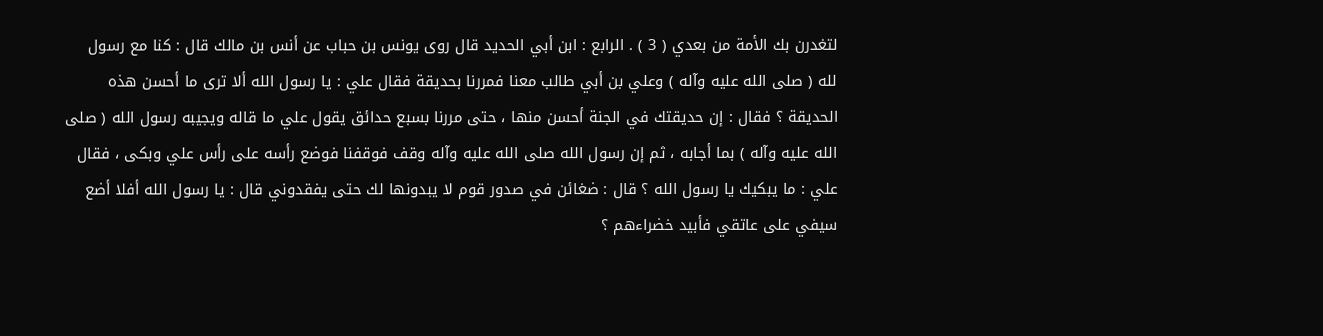لتغدرن بك الأمة من بعدي ( 3 ) . الرابع : ابن أبي الحديد قال روى يونس بن حباب عن أنس بن مالك قال : كنا مع رسول لله ( صلى الله عليه وآله ) وعلي بن أبي طالب معنا فمررنا بحديقة فقال علي : يا رسول الله ألا ترى ما أحسن هذه الحديقة ؟ فقال : إن حديقتك في الجنة أحسن منها ، حتى مررنا بسبع حدائق يقول علي ما قاله ويجيبه رسول الله ( صلى الله عليه وآله ) بما أجابه ، ثم إن رسول الله صلى الله عليه وآله وقف فوقفنا فوضع رأسه على رأس علي وبكى ، فقال علي : ما يبكيك يا رسول الله ؟ قال : ضغائن في صدور قوم لا يبدونها لك حتى يفقدوني قال : يا رسول الله أفلا أضع سيفي على عاتقي فأبيد خضراءهم ؟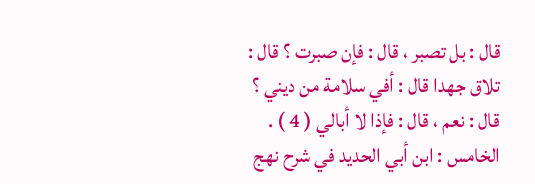قال : بل تصبر ، قال : فإن صبرت ؟ قال : تلاق جهدا قال : أفي سلامة من ديني ؟ قال : نعم ، قال : فإذا لا أبالي ( 4 ) . الخامس : ابن أبي الحديد في شرح نهج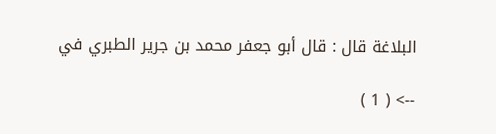البلاغة قال : قال أبو جعفر محمد بن جرير الطبري في

--> ( 1 )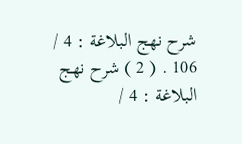شرح نهج البلاغة : 4 / 106 . ( 2 ) شرح نهج البلاغة : 4 /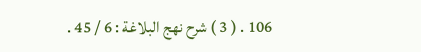106 . ( 3 ) شرح نهج البلاغة : 6 / 45 .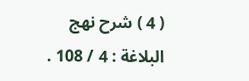( 4 ) شرح نهج البلاغة : 4 / 108 .